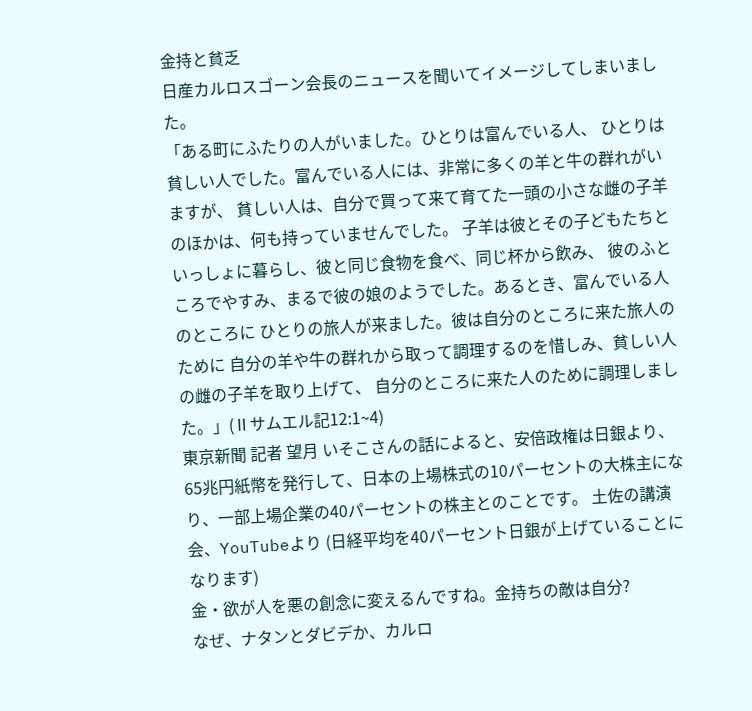金持と貧乏
日産カルロスゴーン会長のニュースを聞いてイメージしてしまいました。
「ある町にふたりの人がいました。ひとりは富んでいる人、 ひとりは貧しい人でした。富んでいる人には、非常に多くの羊と牛の群れがいますが、 貧しい人は、自分で買って来て育てた一頭の小さな雌の子羊のほかは、何も持っていませんでした。 子羊は彼とその子どもたちといっしょに暮らし、彼と同じ食物を食べ、同じ杯から飲み、 彼のふところでやすみ、まるで彼の娘のようでした。あるとき、富んでいる人のところに ひとりの旅人が来ました。彼は自分のところに来た旅人のために 自分の羊や牛の群れから取って調理するのを惜しみ、貧しい人の雌の子羊を取り上げて、 自分のところに来た人のために調理しました。」(Ⅱサムエル記12:1~4)
東京新聞 記者 望月 いそこさんの話によると、安倍政権は日銀より、65兆円紙幣を発行して、日本の上場株式の10パーセントの大株主になり、一部上場企業の40パーセントの株主とのことです。 土佐の講演会、YouTubeより (日経平均を40パーセント日銀が上げていることになります)
金・欲が人を悪の創念に変えるんですね。金持ちの敵は自分?
なぜ、ナタンとダビデか、カルロ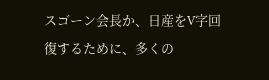スゴーン会長か、日産をV字回復するために、多くの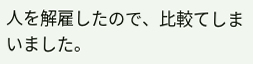人を解雇したので、比較てしまいました。